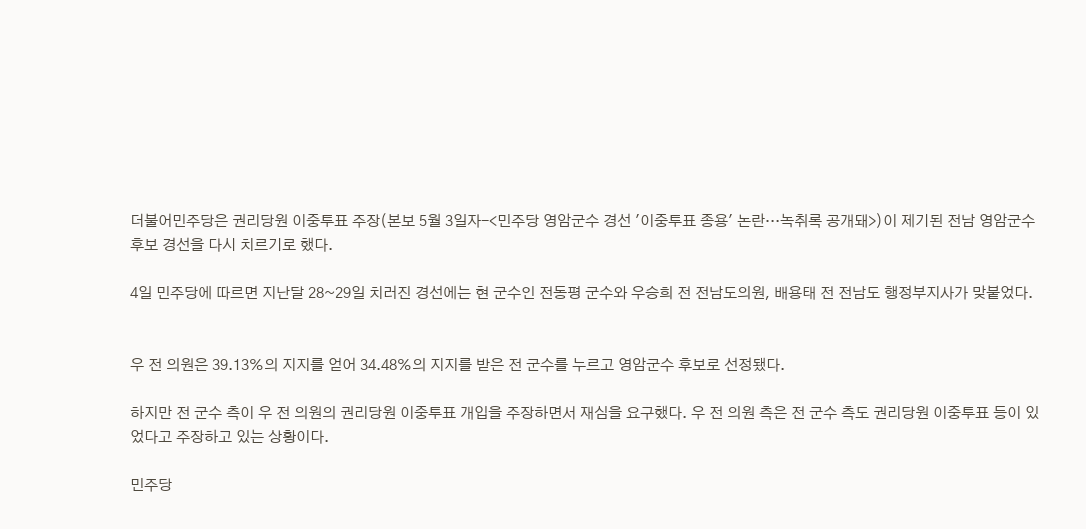더불어민주당은 권리당원 이중투표 주장(본보 5월 3일자-<민주당 영암군수 경선 '이중투표 종용' 논란…녹취록 공개돼>)이 제기된 전남 영암군수 후보 경선을 다시 치르기로 했다.

4일 민주당에 따르면 지난달 28~29일 치러진 경선에는 현 군수인 전동평 군수와 우승희 전 전남도의원, 배용태 전 전남도 행정부지사가 맞붙었다.


우 전 의원은 39.13%의 지지를 얻어 34.48%의 지지를 받은 전 군수를 누르고 영암군수 후보로 선정됐다.

하지만 전 군수 측이 우 전 의원의 권리당원 이중투표 개입을 주장하면서 재심을 요구했다. 우 전 의원 측은 전 군수 측도 권리당원 이중투표 등이 있었다고 주장하고 있는 상황이다.

민주당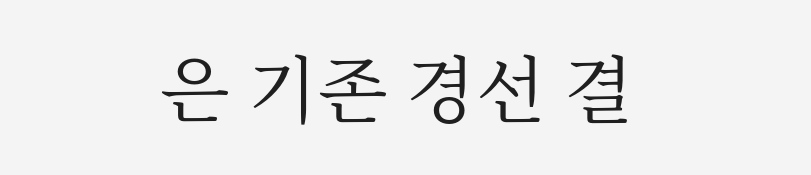은 기존 경선 결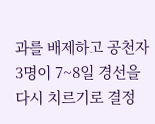과를 배제하고 공천자 3명이 7~8일 경선을 다시 치르기로 결정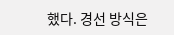했다. 경선 방식은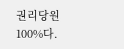권리당원 100%다.